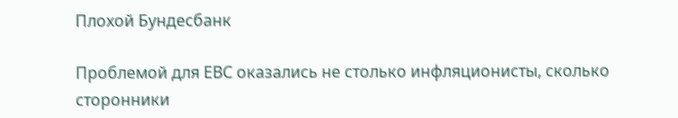Плохой Бундесбанк

Проблемой для ЕВС оказались не столько инфляционисты, сколько сторонники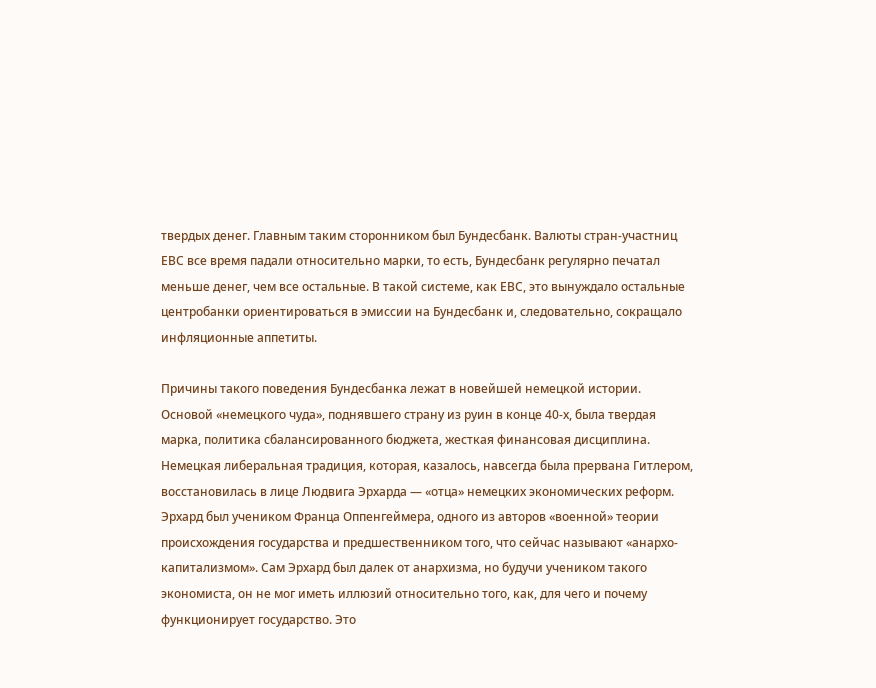твердых денег. Главным таким сторонником был Бундесбанк. Валюты стран-участниц ЕВС все время падали относительно марки, то есть, Бундесбанк регулярно печатал меньше денег, чем все остальные. В такой системе, как ЕВС, это вынуждало остальные центробанки ориентироваться в эмиссии на Бундесбанк и, следовательно, сокращало инфляционные аппетиты.

Причины такого поведения Бундесбанка лежат в новейшей немецкой истории. Основой «немецкого чуда», поднявшего страну из руин в конце 40-х, была твердая марка, политика сбалансированного бюджета, жесткая финансовая дисциплина. Немецкая либеральная традиция, которая, казалось, навсегда была прервана Гитлером, восстановилась в лице Людвига Эрхарда — «отца» немецких экономических реформ. Эрхард был учеником Франца Оппенгеймера, одного из авторов «военной» теории происхождения государства и предшественником того, что сейчас называют «анархо-капитализмом». Сам Эрхард был далек от анархизма, но будучи учеником такого экономиста, он не мог иметь иллюзий относительно того, как, для чего и почему функционирует государство. Это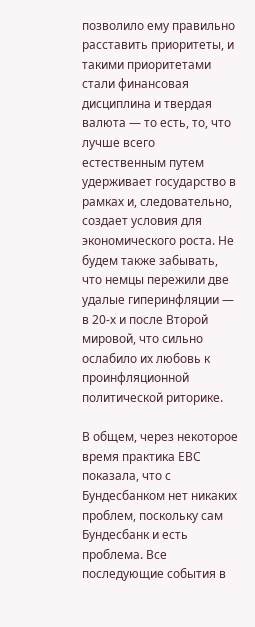позволило ему правильно расставить приоритеты, и такими приоритетами стали финансовая дисциплина и твердая валюта — то есть, то, что лучше всего естественным путем удерживает государство в рамках и, следовательно, создает условия для экономического роста. Не будем также забывать, что немцы пережили две удалые гиперинфляции — в 20-х и после Второй мировой, что сильно ослабило их любовь к проинфляционной политической риторике.

В общем, через некоторое время практика ЕВС показала, что с Бундесбанком нет никаких проблем, поскольку сам Бундесбанк и есть проблема. Все последующие события в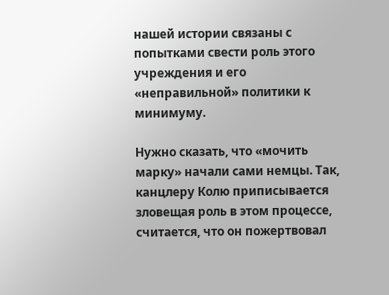нашей истории связаны с попытками свести роль этого учреждения и его «неправильной» политики к минимуму.

Нужно сказать, что «мочить марку» начали сами немцы. Так, канцлеру Колю приписывается зловещая роль в этом процессе, считается, что он пожертвовал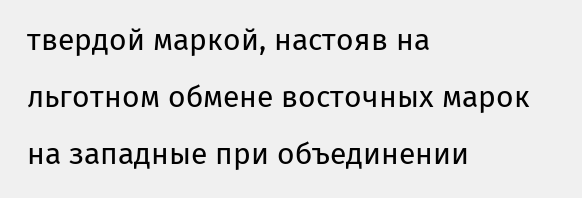твердой маркой, настояв на льготном обмене восточных марок на западные при объединении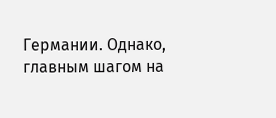Германии. Однако, главным шагом на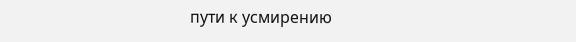пути к усмирению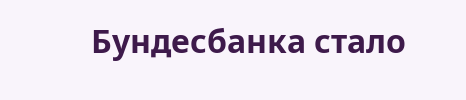Бундесбанка стало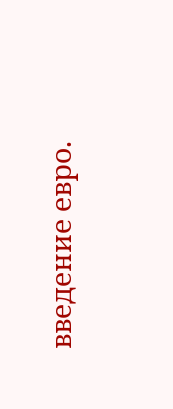введение евро.